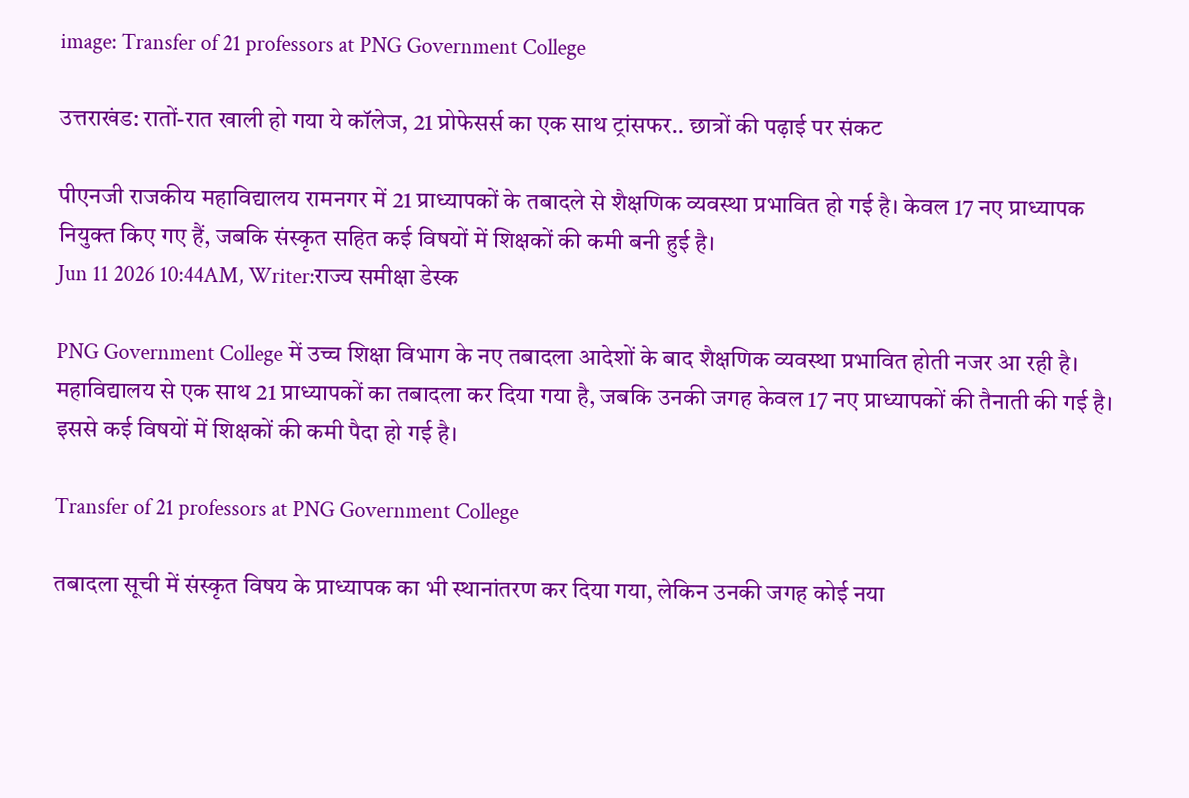image: Transfer of 21 professors at PNG Government College

उत्तराखंड: रातों-रात खाली हो गया ये कॉलेज, 21 प्रोफेसर्स का एक साथ ट्रांसफर.. छात्रों की पढ़ाई पर संकट

पीएनजी राजकीय महाविद्यालय रामनगर में 21 प्राध्यापकों के तबादले से शैक्षणिक व्यवस्था प्रभावित हो गई है। केवल 17 नए प्राध्यापक नियुक्त किए गए हैं, जबकि संस्कृत सहित कई विषयों में शिक्षकों की कमी बनी हुई है।
Jun 11 2026 10:44AM, Writer:राज्य समीक्षा डेस्क

PNG Government College में उच्च शिक्षा विभाग के नए तबादला आदेशों के बाद शैक्षणिक व्यवस्था प्रभावित होती नजर आ रही है। महाविद्यालय से एक साथ 21 प्राध्यापकों का तबादला कर दिया गया है, जबकि उनकी जगह केवल 17 नए प्राध्यापकों की तैनाती की गई है। इससे कई विषयों में शिक्षकों की कमी पैदा हो गई है।

Transfer of 21 professors at PNG Government College

तबादला सूची में संस्कृत विषय के प्राध्यापक का भी स्थानांतरण कर दिया गया, लेकिन उनकी जगह कोई नया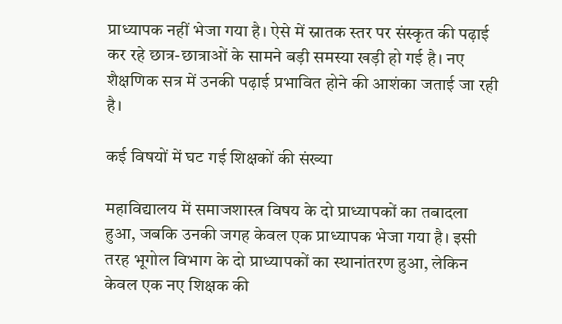प्राध्यापक नहीं भेजा गया है। ऐसे में स्नातक स्तर पर संस्कृत की पढ़ाई कर रहे छात्र-छात्राओं के सामने बड़ी समस्या खड़ी हो गई है। नए शैक्षणिक सत्र में उनकी पढ़ाई प्रभावित होने की आशंका जताई जा रही है।

कई विषयों में घट गई शिक्षकों की संख्या

महाविद्यालय में समाजशास्त्र विषय के दो प्राध्यापकों का तबादला हुआ, जबकि उनकी जगह केवल एक प्राध्यापक भेजा गया है। इसी तरह भूगोल विभाग के दो प्राध्यापकों का स्थानांतरण हुआ, लेकिन केवल एक नए शिक्षक की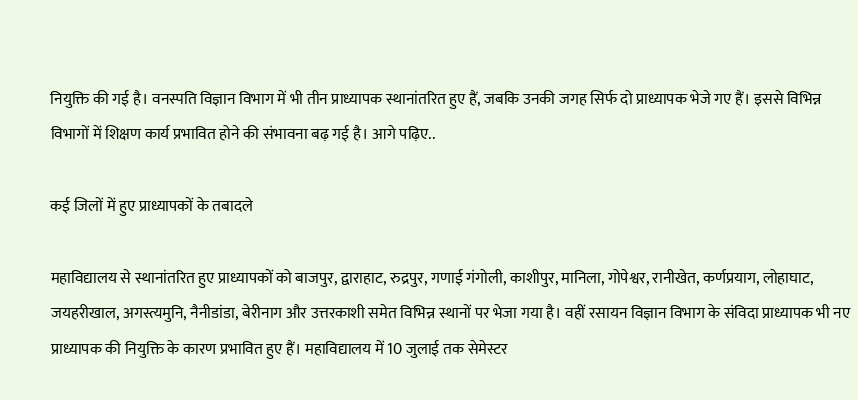नियुक्ति की गई है। वनस्पति विज्ञान विभाग में भी तीन प्राध्यापक स्थानांतरित हुए हैं, जबकि उनकी जगह सिर्फ दो प्राध्यापक भेजे गए हैं। इससे विभिन्न विभागों में शिक्षण कार्य प्रभावित होने की संभावना बढ़ गई है। आगे पढ़िए..

कई जिलों में हुए प्राध्यापकों के तबादले

महाविद्यालय से स्थानांतरित हुए प्राध्यापकों को बाजपुर, द्वाराहाट, रुद्रपुर, गणाई गंगोली, काशीपुर, मानिला, गोपेश्वर, रानीखेत, कर्णप्रयाग, लोहाघाट, जयहरीखाल, अगस्त्यमुनि, नैनीडांडा, बेरीनाग और उत्तरकाशी समेत विभिन्न स्थानों पर भेजा गया है। वहीं रसायन विज्ञान विभाग के संविदा प्राध्यापक भी नए प्राध्यापक की नियुक्ति के कारण प्रभावित हुए हैं। महाविद्यालय में 10 जुलाई तक सेमेस्टर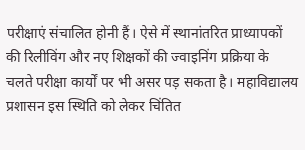परीक्षाएं संचालित होनी हैं। ऐसे में स्थानांतरित प्राध्यापकों की रिलीविंग और नए शिक्षकों की ज्वाइनिंग प्रक्रिया के चलते परीक्षा कार्यों पर भी असर पड़ सकता है। महाविद्यालय प्रशासन इस स्थिति को लेकर चिंतित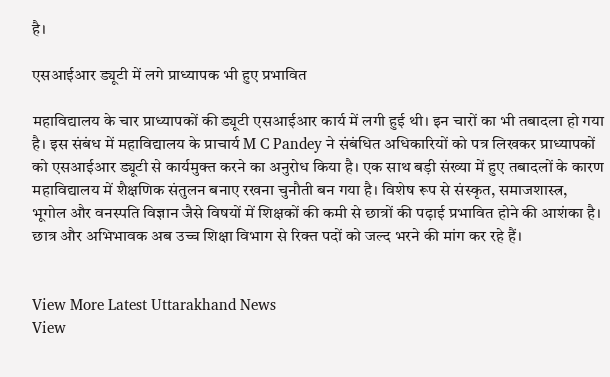है।

एसआईआर ड्यूटी में लगे प्राध्यापक भी हुए प्रभावित

महाविद्यालय के चार प्राध्यापकों की ड्यूटी एसआईआर कार्य में लगी हुई थी। इन चारों का भी तबादला हो गया है। इस संबंध में महाविद्यालय के प्राचार्य M C Pandey ने संबंधित अधिकारियों को पत्र लिखकर प्राध्यापकों को एसआईआर ड्यूटी से कार्यमुक्त करने का अनुरोध किया है। एक साथ बड़ी संख्या में हुए तबादलों के कारण महाविद्यालय में शैक्षणिक संतुलन बनाए रखना चुनौती बन गया है। विशेष रूप से संस्कृत, समाजशास्त्र, भूगोल और वनस्पति विज्ञान जैसे विषयों में शिक्षकों की कमी से छात्रों की पढ़ाई प्रभावित होने की आशंका है। छात्र और अभिभावक अब उच्च शिक्षा विभाग से रिक्त पदों को जल्द भरने की मांग कर रहे हैं।


View More Latest Uttarakhand News
View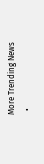More Trending News
  •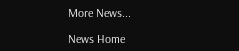More News...

News Home